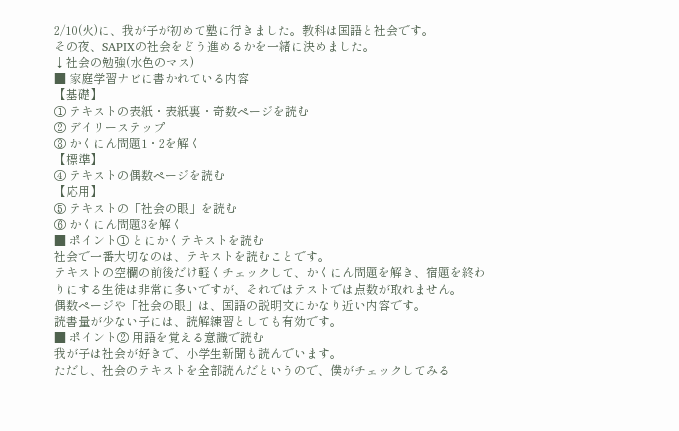2/10(火)に、我が子が初めて塾に行きました。教科は国語と社会です。
その夜、SAPIXの社会をどう進めるかを一緒に決めました。
↓社会の勉強(水色のマス)
■ 家庭学習ナビに書かれている内容
【基礎】
① テキストの表紙・表紙裏・奇数ページを読む
② デイリーステップ
③ かくにん問題1・2を解く
【標準】
④ テキストの偶数ページを読む
【応用】
⑤ テキストの「社会の眼」を読む
⑥ かくにん問題3を解く
■ ポイント① とにかくテキストを読む
社会で一番大切なのは、テキストを読むことです。
テキストの空欄の前後だけ軽くチェックして、かくにん問題を解き、宿題を終わりにする生徒は非常に多いですが、それではテストでは点数が取れません。
偶数ページや「社会の眼」は、国語の説明文にかなり近い内容です。
読書量が少ない子には、読解練習としても有効です。
■ ポイント② 用語を覚える意識で読む
我が子は社会が好きで、小学生新聞も読んでいます。
ただし、社会のテキストを全部読んだというので、僕がチェックしてみる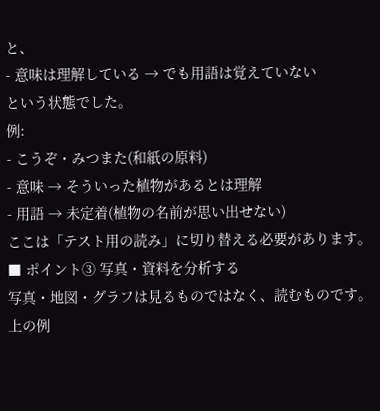と、
- 意味は理解している → でも用語は覚えていない
という状態でした。
例:
- こうぞ・みつまた(和紙の原料)
- 意味 → そういった植物があるとは理解
- 用語 → 未定着(植物の名前が思い出せない)
ここは「テスト用の読み」に切り替える必要があります。
■ ポイント③ 写真・資料を分析する
写真・地図・グラフは見るものではなく、読むものです。
上の例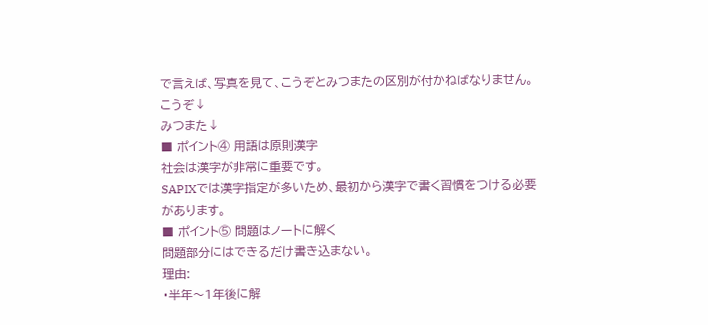で言えば、写真を見て、こうぞとみつまたの区別が付かねばなりません。
こうぞ↓
みつまた↓
■ ポイント④ 用語は原則漢字
社会は漢字が非常に重要です。
SAPIXでは漢字指定が多いため、最初から漢字で書く習慣をつける必要があります。
■ ポイント⑤ 問題はノートに解く
問題部分にはできるだけ書き込まない。
理由:
・半年〜1年後に解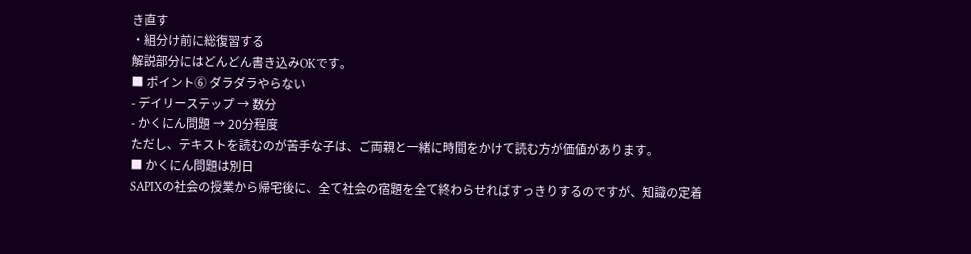き直す
・組分け前に総復習する
解説部分にはどんどん書き込みOKです。
■ ポイント⑥ ダラダラやらない
- デイリーステップ → 数分
- かくにん問題 → 20分程度
ただし、テキストを読むのが苦手な子は、ご両親と一緒に時間をかけて読む方が価値があります。
■ かくにん問題は別日
SAPIXの社会の授業から帰宅後に、全て社会の宿題を全て終わらせればすっきりするのですが、知識の定着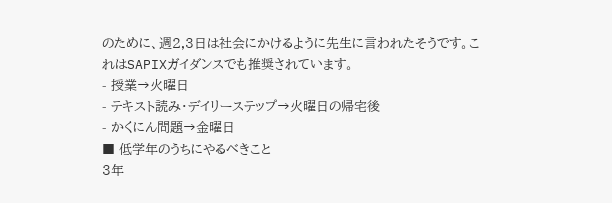のために、週2,3日は社会にかけるように先生に言われたそうです。これはSAPIXガイダンスでも推奨されています。
- 授業→火曜日
- テキスト読み・デイリーステップ→火曜日の帰宅後
- かくにん問題→金曜日
■ 低学年のうちにやるべきこと
3年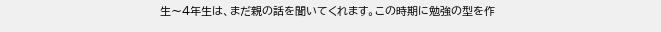生〜4年生は、まだ親の話を聞いてくれます。この時期に勉強の型を作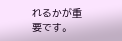れるかが重要です。